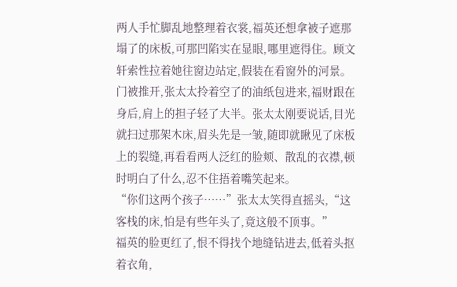两人手忙脚乱地整理着衣裳,福英还想拿被子遮那塌了的床板,可那凹陷实在显眼,哪里遮得住。顾文轩索性拉着她往窗边站定,假装在看窗外的河景。
门被推开,张太太拎着空了的油纸包进来,福财跟在身后,肩上的担子轻了大半。张太太刚要说话,目光就扫过那架木床,眉头先是一皱,随即就瞅见了床板上的裂缝,再看看两人泛红的脸颊、散乱的衣襟,顿时明白了什么,忍不住捂着嘴笑起来。
“你们这两个孩子……”张太太笑得直摇头,“这客栈的床,怕是有些年头了,竟这般不顶事。”
福英的脸更红了,恨不得找个地缝钻进去,低着头抠着衣角,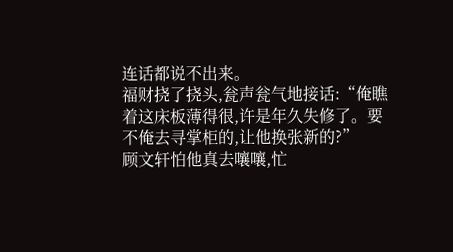连话都说不出来。
福财挠了挠头,瓮声瓮气地接话:“俺瞧着这床板薄得很,许是年久失修了。要不俺去寻掌柜的,让他换张新的?”
顾文轩怕他真去嚷嚷,忙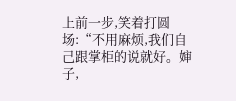上前一步,笑着打圆场:“不用麻烦,我们自己跟掌柜的说就好。婶子,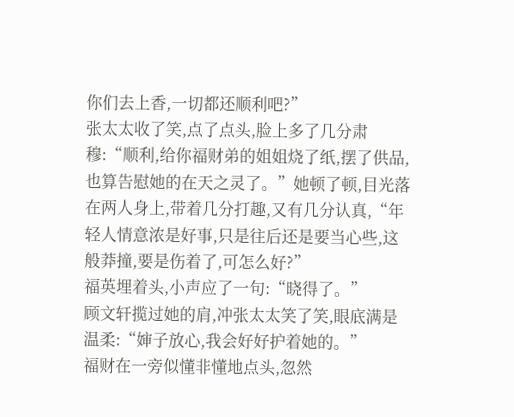你们去上香,一切都还顺利吧?”
张太太收了笑,点了点头,脸上多了几分肃穆:“顺利,给你福财弟的姐姐烧了纸,摆了供品,也算告慰她的在天之灵了。”她顿了顿,目光落在两人身上,带着几分打趣,又有几分认真,“年轻人情意浓是好事,只是往后还是要当心些,这般莽撞,要是伤着了,可怎么好?”
福英埋着头,小声应了一句:“晓得了。”
顾文轩揽过她的肩,冲张太太笑了笑,眼底满是温柔:“婶子放心,我会好好护着她的。”
福财在一旁似懂非懂地点头,忽然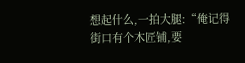想起什么,一拍大腿:“俺记得街口有个木匠铺,要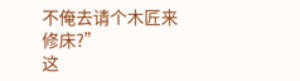不俺去请个木匠来修床?”
这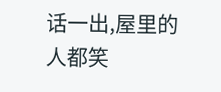话一出,屋里的人都笑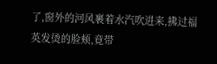了,窗外的河风裹着水汽吹进来,拂过福英发烫的脸颊,竟带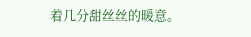着几分甜丝丝的暖意。